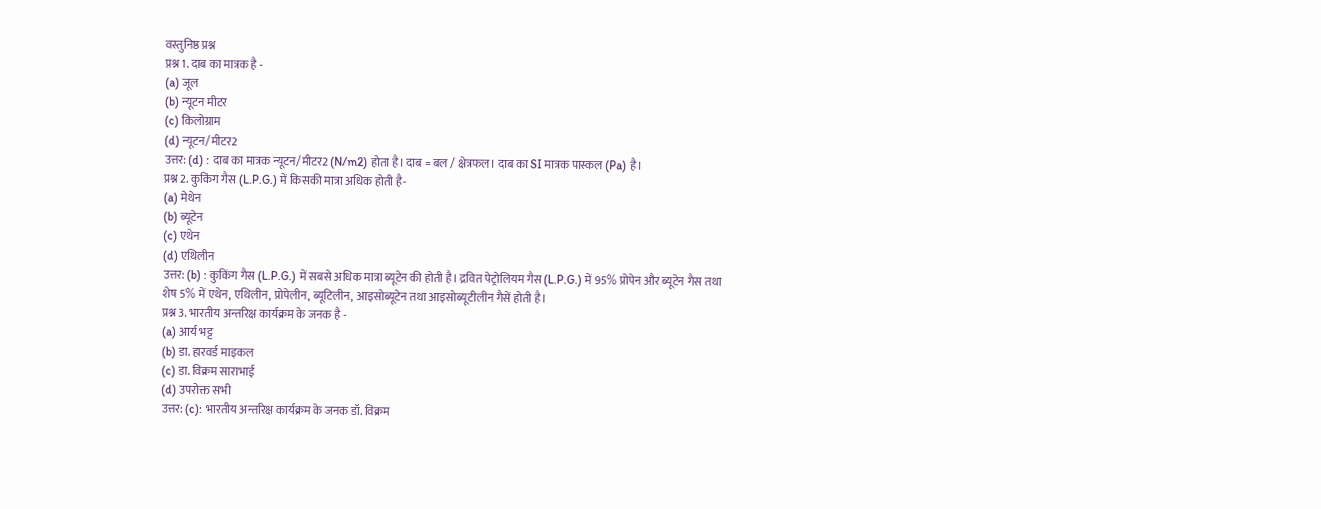वस्तुनिष्ठ प्रश्न
प्रश्न 1. दाब का मात्रक है -
(a) जूल
(b) न्यूटन मीटर
(c) किलोग्राम
(d) न्यूटन/मीटर2
उत्तर: (d) : दाब का मात्रक न्यूटन/मीटर2 (N/m2) होता है। दाब = बल / क्षेत्रफल। दाब का SI मात्रक पास्कल (Pa) है।
प्रश्न 2. कुकिंग गैस (L.P.G.) में किसकी मात्रा अधिक होती है-
(a) मेथेन
(b) ब्यूटेन
(c) एथेन
(d) एथिलीन
उत्तर: (b) : कुकिंग गैस (L.P.G.) में सबसे अधिक मात्रा ब्यूटेन की होती है। द्रवित पेट्रोलियम गैस (L.P.G.) में 95% प्रोपेन और ब्यूटेन गैस तथा शेष 5% में एथेन, एथिलीन, प्रोपेलीन, ब्यूटिलीन, आइसोब्यूटेन तथा आइसोब्यूटीलीन गैसें होती है।
प्रश्न 3. भारतीय अन्तरिक्ष कार्यक्रम के जनक है -
(a) आर्य भट्ट
(b) डा. हारवर्ड माइकल
(c) डा. विक्रम साराभाई
(d) उपरोक्त सभी
उत्तर: (c): भारतीय अन्तरिक्ष कार्यक्रम के जनक डॉ. विक्रम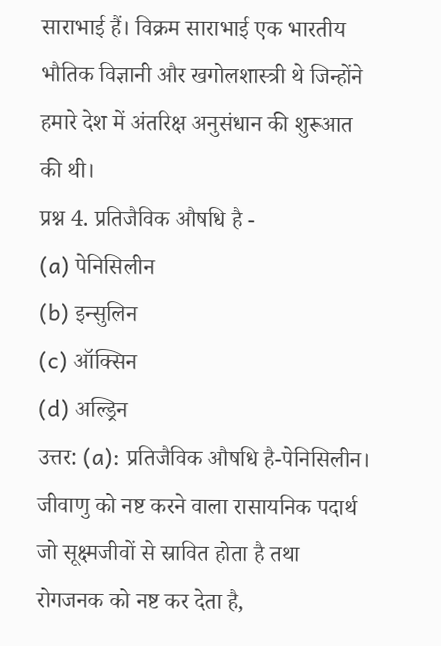साराभाई हैं। विक्रम साराभाई एक भारतीय भौतिक विज्ञानी और खगोलशास्त्री थे जिन्होंने हमारे देश में अंतरिक्ष अनुसंधान की शुरूआत की थी।
प्रश्न 4. प्रतिजैविक औषधि है -
(a) पेनिसिलीन
(b) इन्सुलिन
(c) ऑक्सिन
(d) अल्ड्रिन
उत्तर: (a): प्रतिजैविक औषधि है-पेनिसिलीन। जीवाणु को नष्ट करने वाला रासायनिक पदार्थ जो सूक्ष्मजीवों से स्रावित होता है तथा रोगजनक को नष्ट कर देता है,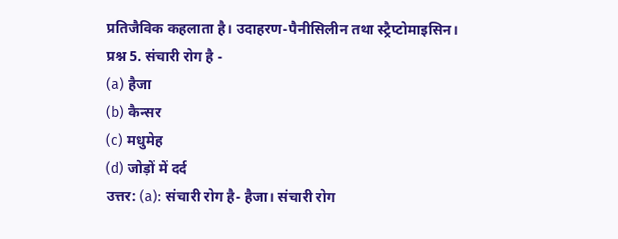प्रतिजैविक कहलाता है। उदाहरण-पैनीसिलीन तथा स्ट्रैप्टोमाइसिन।
प्रश्न 5. संचारी रोग है -
(a) हैजा
(b) कैन्सर
(c) मधुमेह
(d) जोड़ों में दर्द
उत्तर: (a): संचारी रोग है- हैजा। संचारी रोग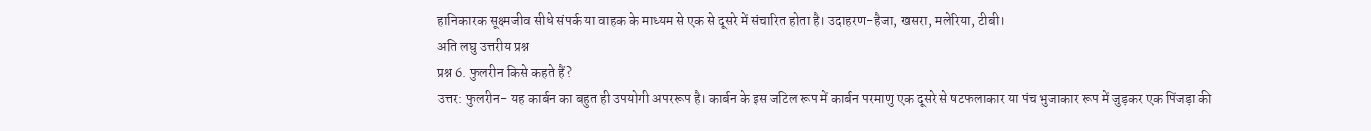हानिकारक सूक्ष्मजीव सीधे संपर्क या वाहक के माध्यम से एक से दूसरे में संचारित होता है। उदाहरण-हैजा, खसरा, मलेरिया, टीबी।
अति लघु उत्तरीय प्रश्न
प्रश्न 6. फुलरीन किसे कहते हैं?
उत्तर: फुलरीन- यह कार्बन का बहुत ही उपयोगी अपररूप है। कार्बन के इस जटिल रूप में कार्बन परमाणु एक दूसरे से षटफलाकार या पंच भुजाकार रूप में जुड़कर एक पिंजड़ा की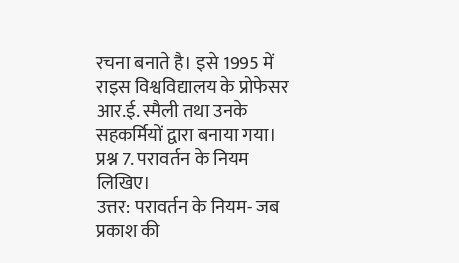रचना बनाते है। इसे 1995 में राइस विश्वविद्यालय के प्रोफेसर आर.ई. स्मैली तथा उनके सहकर्मियों द्वारा बनाया गया।
प्रश्न 7. परावर्तन के नियम लिखिए।
उत्तर: परावर्तन के नियम- जब प्रकाश की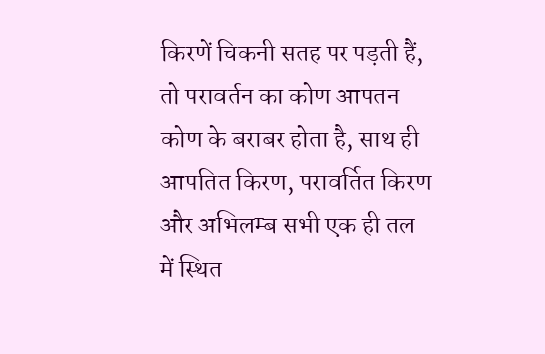किरणें चिकनी सतह पर पड़ती हैं, तो परावर्तन का कोण आपतन कोण के बराबर होता है, साथ ही आपतित किरण, परावर्तित किरण और अभिलम्ब सभी एक ही तल में स्थित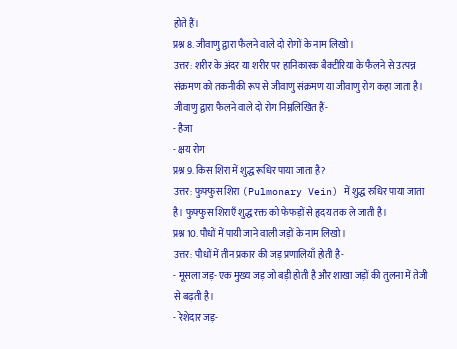होते हैं।
प्रश्न 8. जीवाणु द्वारा फैलने वाले दो रोगों के नाम लिखो।
उत्तर: शरीर के अंदर या शरीर पर हानिकारक बैक्टीरिया के फैलने से उत्पन्न संक्रमण को तकनीकी रूप से जीवाणु संक्रमण या जीवाणु रोग कहा जाता है। जीवाणु द्वारा फैलने वाले दो रोग निम्नलिखित हैं-
- हैजा
- क्षय रोग
प्रश्न 9. किस शिरा में शुद्ध रूधिर पाया जाता है?
उत्तर: फुफ्फुस शिरा (Pulmonary Vein) में शुद्ध रुधिर पाया जाता है। फुफ्फुस शिराएँ शुद्ध रक्त को फेफड़ों से हृदय तक ले जाती है।
प्रश्न 10. पौधों में पायी जाने वाली जड़ों के नाम लिखो।
उत्तर: पौधों में तीन प्रकार की जड़ प्रणालियाँ होती है-
- मूसला जड़- एक मुख्य जड़ जो बड़ी होती है और शाखा जड़ों की तुलना में तेजी से बढ़ती है।
- रेशेदार जड़-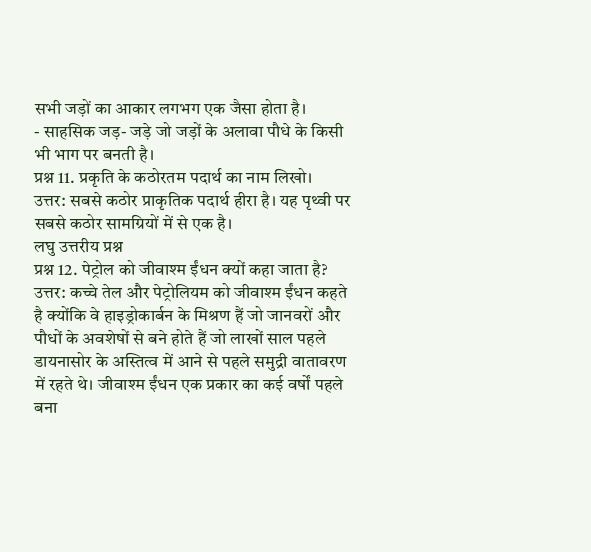सभी जड़ों का आकार लगभग एक जैसा होता है।
- साहसिक जड़- जड़े जो जड़ों के अलावा पौधे के किसी भी भाग पर बनती है।
प्रश्न 11. प्रकृति के कठोरतम पदार्थ का नाम लिखो।
उत्तर: सबसे कठोर प्राकृतिक पदार्थ हीरा है। यह पृथ्वी पर सबसे कठोर सामग्रियों में से एक है।
लघु उत्तरीय प्रश्न
प्रश्न 12. पेट्रोल को जीवाश्म ईंधन क्यों कहा जाता है?
उत्तर: कच्चे तेल और पेट्रोलियम को जीवाश्म ईंधन कहते है क्योंकि वे हाइड्रोकार्बन के मिश्रण हैं जो जानवरों और पौधों के अवशेषों से बने होते हैं जो लाखों साल पहले डायनासोर के अस्तित्व में आने से पहले समुद्री वातावरण में रहते थे। जीवाश्म ईंधन एक प्रकार का कई वर्षों पहले बना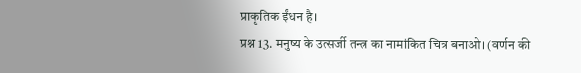प्राकृतिक ईंधन है।
प्रश्न 13. मनुष्य के उत्सर्जी तन्त्र का नामांकित चित्र बनाओ। (वर्णन की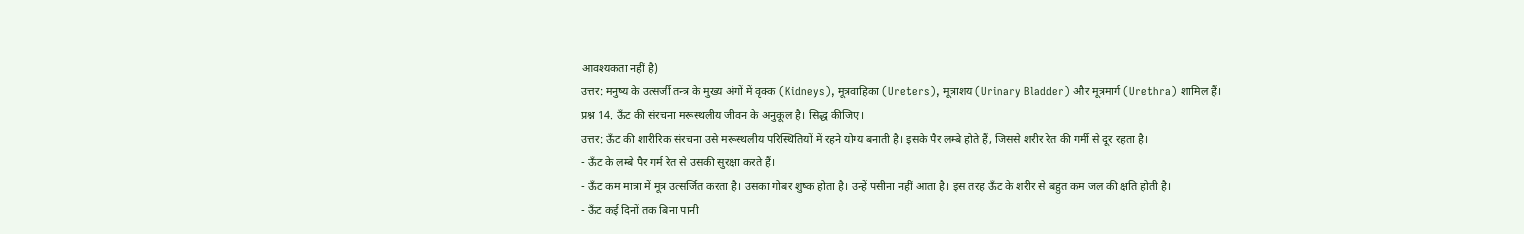आवश्यकता नहीं है)
उत्तर: मनुष्य के उत्सर्जी तन्त्र के मुख्य अंगों में वृक्क (Kidneys), मूत्रवाहिका (Ureters), मूत्राशय (Urinary Bladder) और मूत्रमार्ग (Urethra) शामिल हैं।
प्रश्न 14. ऊँट की संरचना मरूस्थलीय जीवन के अनुकूल है। सिद्ध कीजिए।
उत्तर: ऊँट की शारीरिक संरचना उसे मरूस्थलीय परिस्थितियों में रहने योग्य बनाती है। इसके पैर लम्बे होते हैं, जिससे शरीर रेत की गर्मी से दूर रहता है।
- ऊँट के लम्बे पैर गर्म रेत से उसकी सुरक्षा करते हैं।
- ऊँट कम मात्रा में मूत्र उत्सर्जित करता है। उसका गोबर शुष्क होता है। उन्हें पसीना नहीं आता है। इस तरह ऊँट के शरीर से बहुत कम जल की क्षति होती है।
- ऊँट कई दिनों तक बिना पानी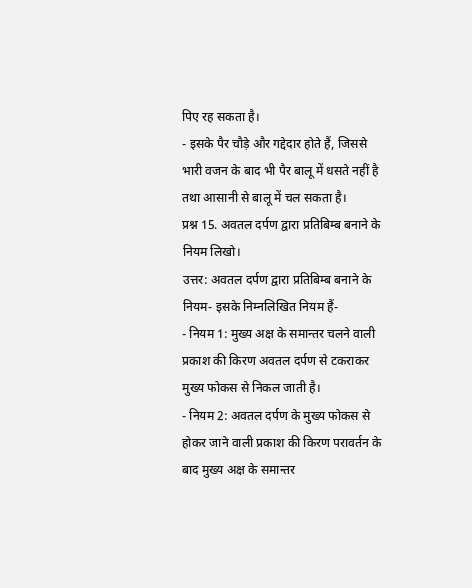पिए रह सकता है।
- इसके पैर चौड़े और गद्देदार होते हैं, जिससे भारी वजन के बाद भी पैर बालू में धसते नहीं है तथा आसानी से बालू में चल सकता है।
प्रश्न 15. अवतल दर्पण द्वारा प्रतिबिम्ब बनाने के नियम लिखो।
उत्तर: अवतल दर्पण द्वारा प्रतिबिम्ब बनाने के नियम- इसके निम्नलिखित नियम हैं-
- नियम 1: मुख्य अक्ष के समान्तर चलने वाली प्रकाश की किरण अवतल दर्पण से टकराकर मुख्य फोकस से निकल जाती है।
- नियम 2: अवतल दर्पण के मुख्य फोकस से होकर जाने वाली प्रकाश की किरण परावर्तन के बाद मुख्य अक्ष के समान्तर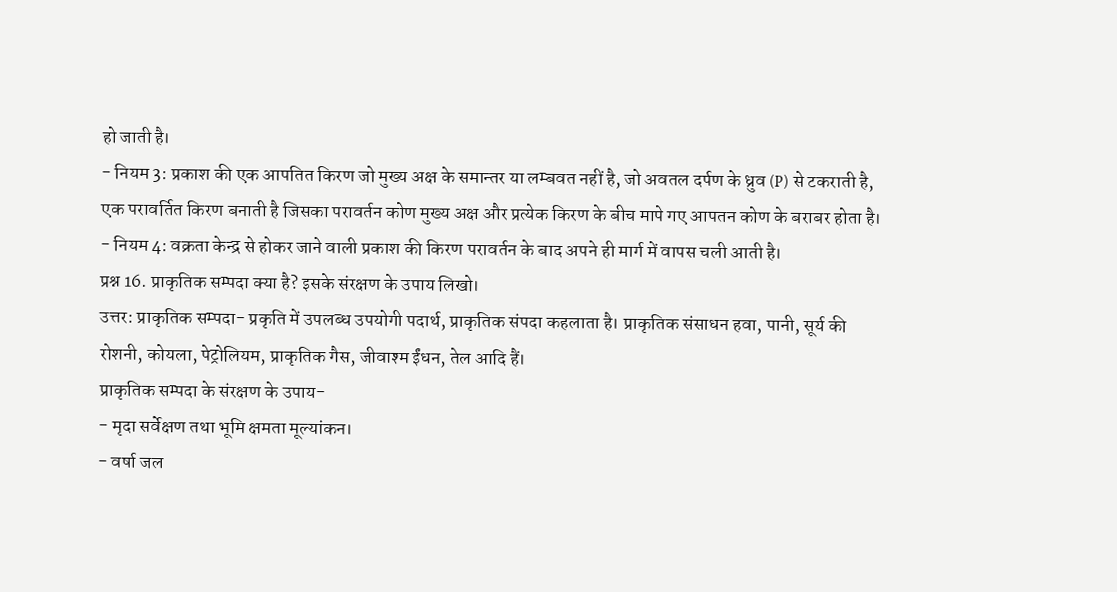हो जाती है।
- नियम 3: प्रकाश की एक आपतित किरण जो मुख्य अक्ष के समान्तर या लम्बवत नहीं है, जो अवतल दर्पण के ध्रुव (P) से टकराती है, एक परावर्तित किरण बनाती है जिसका परावर्तन कोण मुख्य अक्ष और प्रत्येक किरण के बीच मापे गए आपतन कोण के बराबर होता है।
- नियम 4: वक्रता केन्द्र से होकर जाने वाली प्रकाश की किरण परावर्तन के बाद अपने ही मार्ग में वापस चली आती है।
प्रश्न 16. प्राकृतिक सम्पदा क्या है? इसके संरक्षण के उपाय लिखो।
उत्तर: प्राकृतिक सम्पदा- प्रकृति में उपलब्ध उपयोगी पदार्थ, प्राकृतिक संपदा कहलाता है। प्राकृतिक संसाधन हवा, पानी, सूर्य की रोशनी, कोयला, पेट्रोलियम, प्राकृतिक गैस, जीवाश्म ईंधन, तेल आदि हैं।
प्राकृतिक सम्पदा के संरक्षण के उपाय-
- मृदा सर्वेक्षण तथा भूमि क्षमता मूल्यांकन।
- वर्षा जल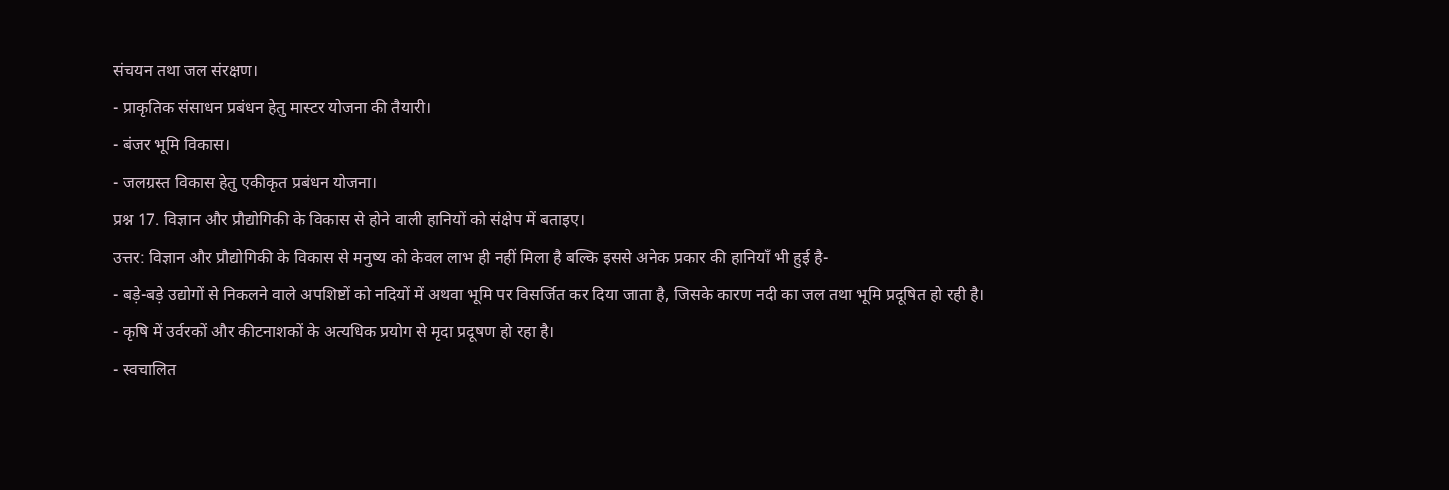संचयन तथा जल संरक्षण।
- प्राकृतिक संसाधन प्रबंधन हेतु मास्टर योजना की तैयारी।
- बंजर भूमि विकास।
- जलग्रस्त विकास हेतु एकीकृत प्रबंधन योजना।
प्रश्न 17. विज्ञान और प्रौद्योगिकी के विकास से होने वाली हानियों को संक्षेप में बताइए।
उत्तर: विज्ञान और प्रौद्योगिकी के विकास से मनुष्य को केवल लाभ ही नहीं मिला है बल्कि इससे अनेक प्रकार की हानियाँ भी हुई है-
- बड़े-बड़े उद्योगों से निकलने वाले अपशिष्टों को नदियों में अथवा भूमि पर विसर्जित कर दिया जाता है, जिसके कारण नदी का जल तथा भूमि प्रदूषित हो रही है।
- कृषि में उर्वरकों और कीटनाशकों के अत्यधिक प्रयोग से मृदा प्रदूषण हो रहा है।
- स्वचालित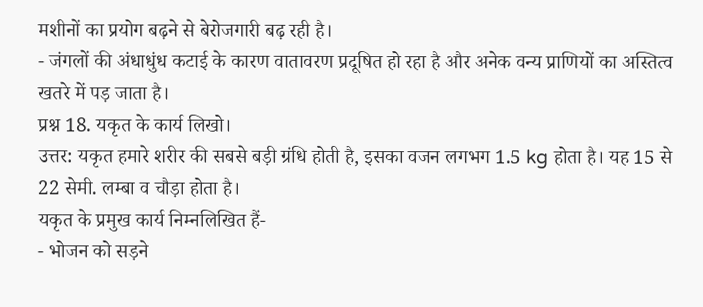मशीनों का प्रयोग बढ़ने से बेरोजगारी बढ़ रही है।
- जंगलों की अंधाधुंध कटाई के कारण वातावरण प्रदूषित हो रहा है और अनेक वन्य प्राणियों का अस्तित्व खतरे में पड़ जाता है।
प्रश्न 18. यकृत के कार्य लिखो।
उत्तर: यकृत हमारे शरीर की सबसे बड़ी ग्रंधि होती है, इसका वजन लगभग 1.5 kg होता है। यह 15 से 22 सेमी. लम्बा व चौड़ा होता है।
यकृत के प्रमुख कार्य निम्नलिखित हैं-
- भोजन को सड़ने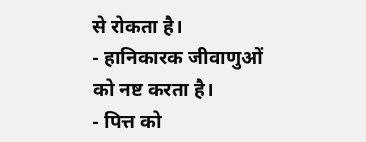से रोकता है।
- हानिकारक जीवाणुओं को नष्ट करता है।
- पित्त को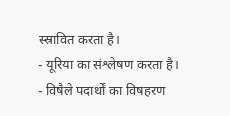स्स्रावित करता है।
- यूरिया का संश्लेषण करता है।
- विषैले पदार्थों का विषहरण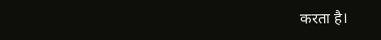करता है।